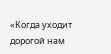«Когда уходит дорогой нам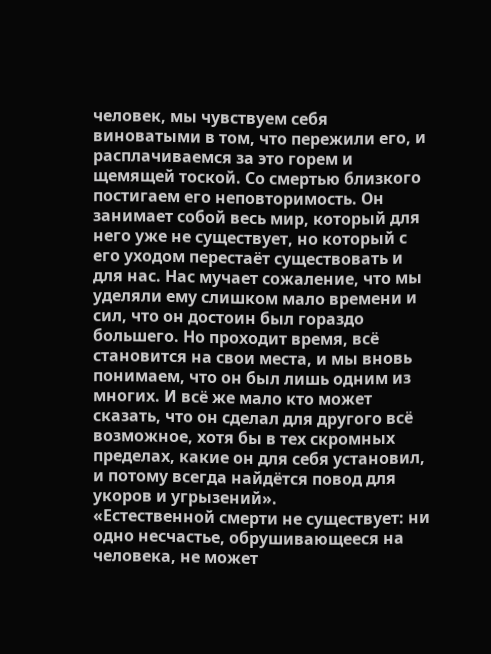человек, мы чувствуем себя виноватыми в том, что пережили его, и расплачиваемся за это горем и щемящей тоской. Со смертью близкого постигаем его неповторимость. Он занимает собой весь мир, который для него уже не существует, но который с его уходом перестаёт существовать и для нас. Нас мучает сожаление, что мы уделяли ему слишком мало времени и сил, что он достоин был гораздо большего. Но проходит время, всё становится на свои места, и мы вновь понимаем, что он был лишь одним из многих. И всё же мало кто может сказать, что он сделал для другого всё возможное, хотя бы в тех скромных пределах, какие он для себя установил, и потому всегда найдётся повод для укоров и угрызений».
«Естественной смерти не существует: ни одно несчастье, обрушивающееся на человека, не может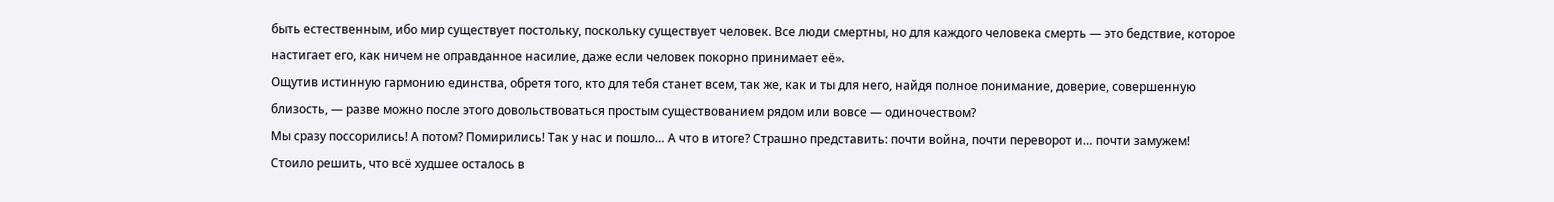быть естественным, ибо мир существует постольку, поскольку существует человек. Все люди смертны, но для каждого человека смерть — это бедствие, которое настигает его, как ничем не оправданное насилие, даже если человек покорно принимает её».
Ощутив истинную гармонию единства, обретя того, кто для тебя станет всем, так же, как и ты для него, найдя полное понимание, доверие, совершенную близость, — разве можно после этого довольствоваться простым существованием рядом или вовсе — одиночеством?
Мы сразу поссорились! А потом? Помирились! Так у нас и пошло… А что в итоге? Страшно представить: почти война, почти переворот и… почти замужем!
Стоило решить, что всё худшее осталось в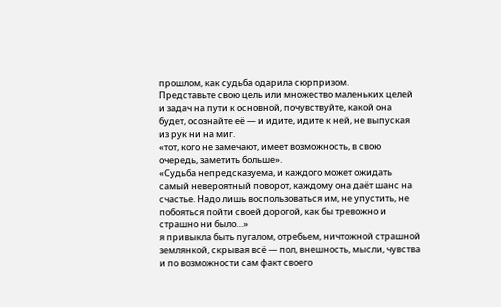прошлом, как судьба одарила сюрпризом.
Представьте свою цель или множество маленьких целей и задач на пути к основной, почувствуйте, какой она будет, осознайте её — и идите, идите к ней, не выпуская из рук ни на миг.
«тот, кого не замечают, имеет возможность, в свою очередь, заметить больше».
«Судьба непредсказуема, и каждого может ожидать самый невероятный поворот, каждому она даёт шанс на счастье. Надо лишь воспользоваться им, не упустить, не побояться пойти своей дорогой, как бы тревожно и страшно ни было…»
я привыкла быть пугалом, отребьем, ничтожной страшной землянкой, скрывая всё — пол, внешность, мысли, чувства и по возможности сам факт своего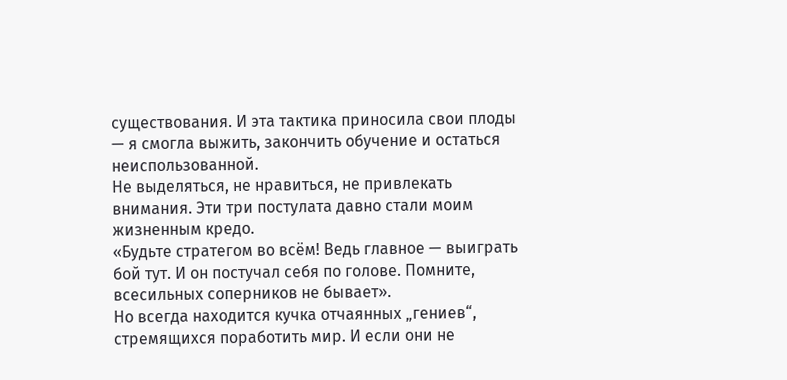существования. И эта тактика приносила свои плоды — я смогла выжить, закончить обучение и остаться неиспользованной.
Не выделяться, не нравиться, не привлекать внимания. Эти три постулата давно стали моим жизненным кредо.
«Будьте стратегом во всём! Ведь главное — выиграть бой тут. И он постучал себя по голове. Помните, всесильных соперников не бывает».
Но всегда находится кучка отчаянных „гениев“, стремящихся поработить мир. И если они не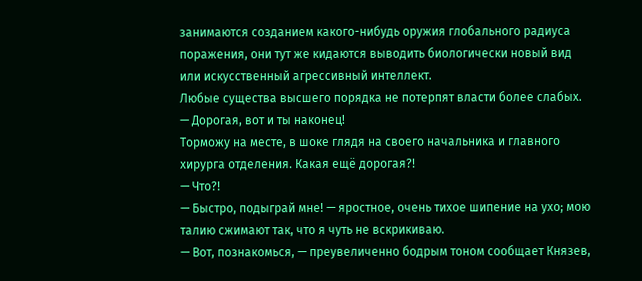занимаются созданием какого-нибудь оружия глобального радиуса поражения, они тут же кидаются выводить биологически новый вид или искусственный агрессивный интеллект.
Любые существа высшего порядка не потерпят власти более слабых.
— Дорогая, вот и ты наконец!
Торможу на месте, в шоке глядя на своего начальника и главного хирурга отделения. Какая ещё дорогая?!
— Что?!
— Быстро, подыграй мне! — яростное, очень тихое шипение на ухо; мою талию сжимают так, что я чуть не вскрикиваю.
— Вот, познакомься, — преувеличенно бодрым тоном сообщает Князев,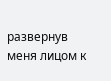развернув меня лицом к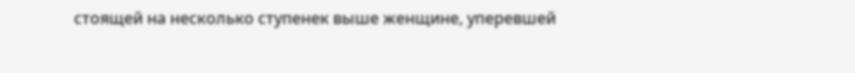стоящей на несколько ступенек выше женщине, уперевшей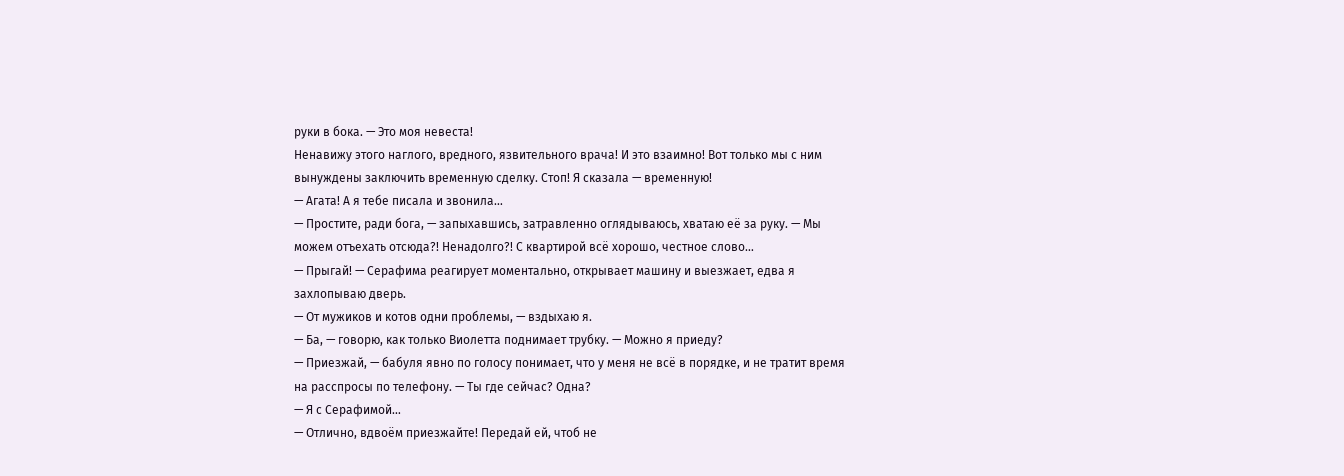руки в бока. — Это моя невеста!
Ненавижу этого наглого, вредного, язвительного врача! И это взаимно! Вот только мы с ним вынуждены заключить временную сделку. Стоп! Я сказала — временную!
— Агата! А я тебе писала и звонила…
— Простите, ради бога, — запыхавшись, затравленно оглядываюсь, хватаю её за руку. — Мы можем отъехать отсюда?! Ненадолго?! С квартирой всё хорошо, честное слово…
— Прыгай! — Серафима реагирует моментально, открывает машину и выезжает, едва я захлопываю дверь.
— От мужиков и котов одни проблемы, — вздыхаю я.
— Ба, — говорю, как только Виолетта поднимает трубку. — Можно я приеду?
— Приезжай, — бабуля явно по голосу понимает, что у меня не всё в порядке, и не тратит время на расспросы по телефону. — Ты где сейчас? Одна?
— Я с Серафимой…
— Отлично, вдвоём приезжайте! Передай ей, чтоб не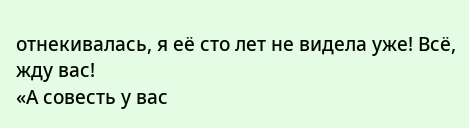отнекивалась, я её сто лет не видела уже! Всё, жду вас!
«А совесть у вас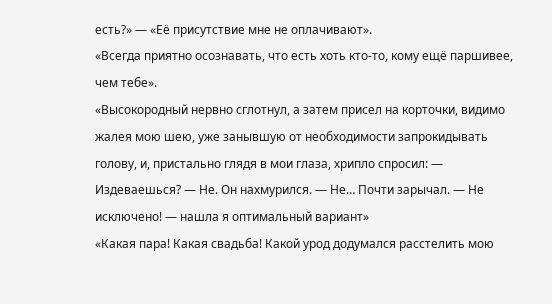есть?» — «Её присутствие мне не оплачивают».
«Всегда приятно осознавать, что есть хоть кто-то, кому ещё паршивее, чем тебе».
«Высокородный нервно сглотнул, а затем присел на корточки, видимо жалея мою шею, уже занывшую от необходимости запрокидывать голову, и, пристально глядя в мои глаза, хрипло спросил: — Издеваешься? — Не. Он нахмурился. — Не… Почти зарычал. — Не исключено! — нашла я оптимальный вариант»
«Какая пара! Какая свадьба! Какой урод додумался расстелить мою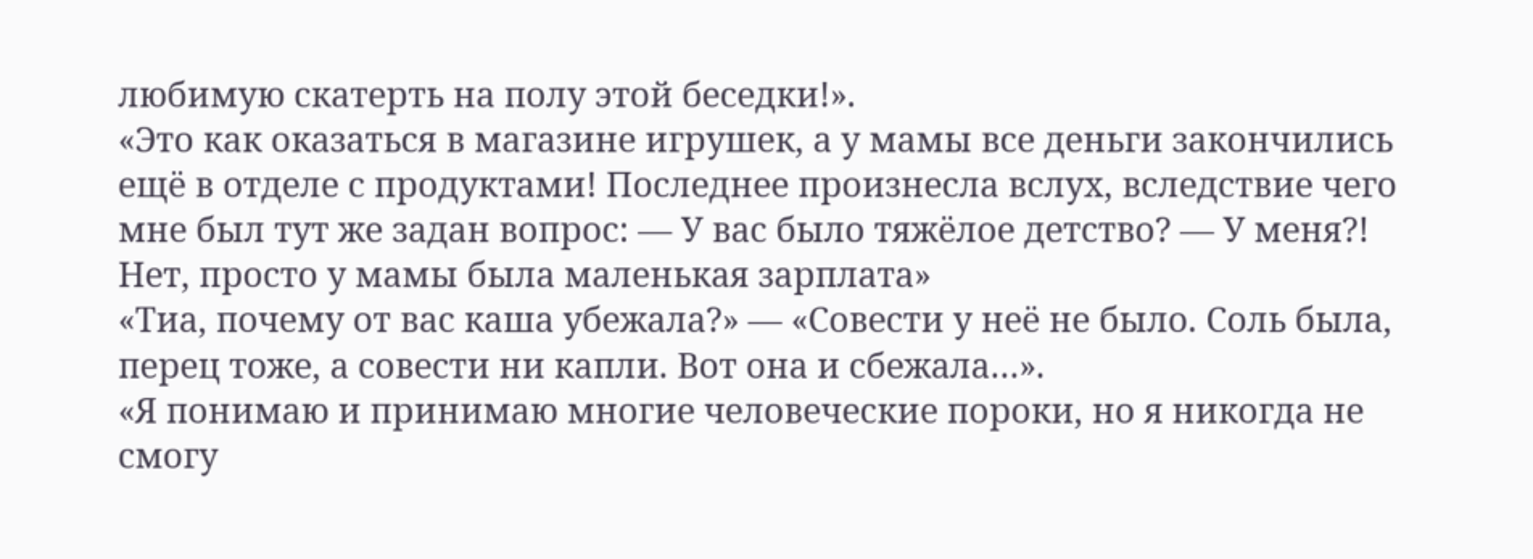любимую скатерть на полу этой беседки!».
«Это как оказаться в магазине игрушек, а у мамы все деньги закончились ещё в отделе с продуктами! Последнее произнесла вслух, вследствие чего мне был тут же задан вопрос: — У вас было тяжёлое детство? — У меня?! Нет, просто у мамы была маленькая зарплата»
«Тиа, почему от вас каша убежала?» — «Совести у неё не было. Соль была, перец тоже, а совести ни капли. Вот она и сбежала…».
«Я понимаю и принимаю многие человеческие пороки, но я никогда не смогу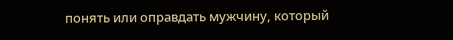понять или оправдать мужчину, который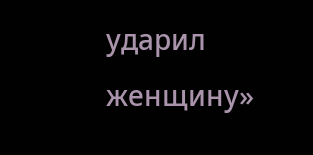ударил женщину»